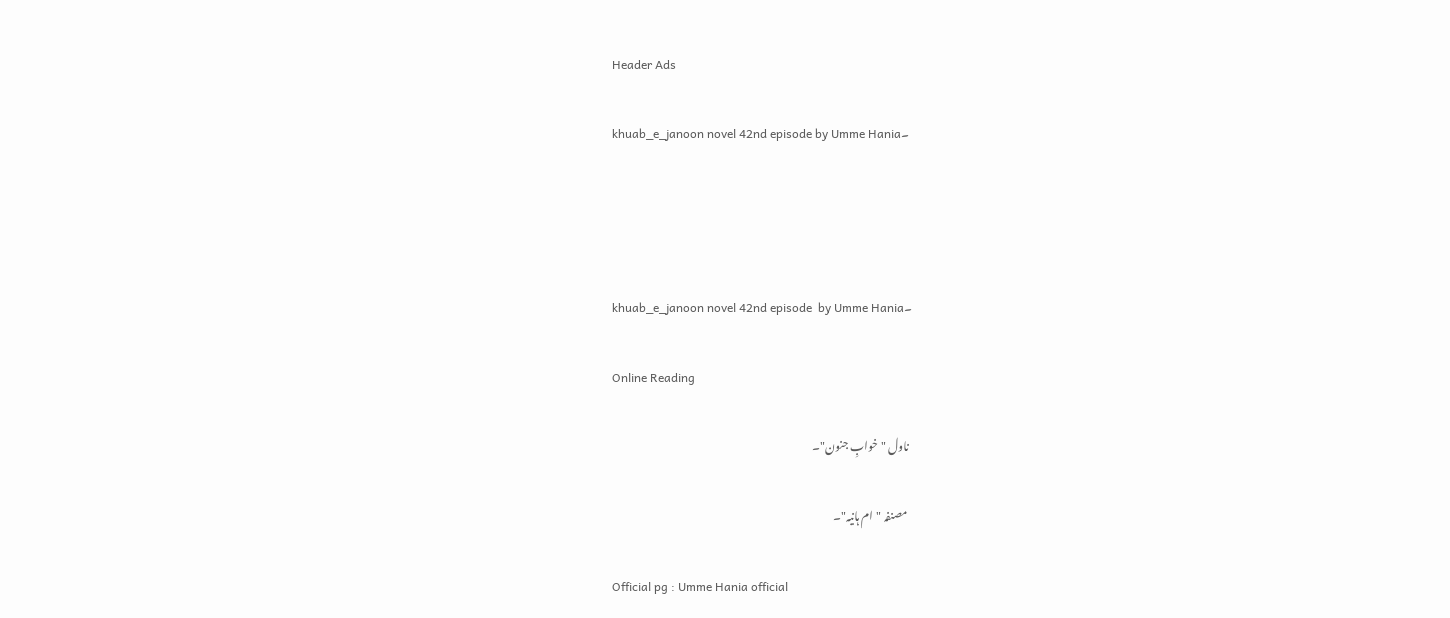Header Ads

khuab_e_janoon novel 42nd episode by Umme Hania۔




khuab_e_janoon novel 42nd episode  by Umme Hania۔

Online Reading

 ناول "خوابِ جنون"۔

  مصنفہ "ام ہانیہ"۔

Official pg : Umme Hania official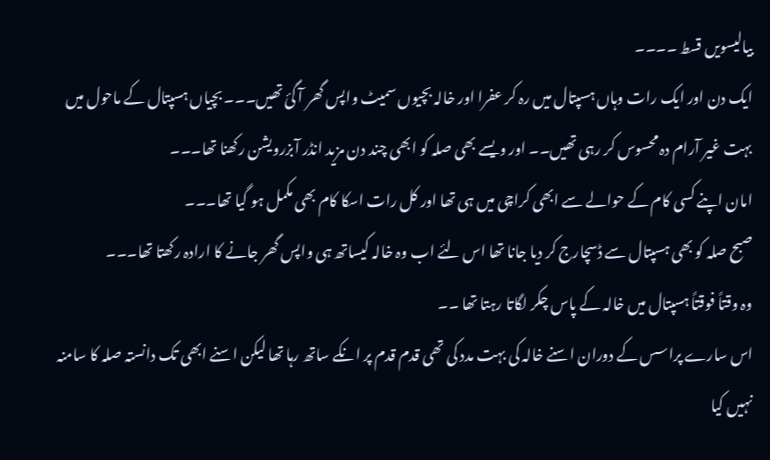بیالیسویں قسط ۔۔۔۔
ایک دن اور ایک رات وہاں ہسپتال میں رہ کر عفرا اور خالہ بچیوں سمیٹ واپس گھر آ گئ تھیں۔۔۔ بچیاں ہسپتال کے ماحول میں بہت غیر آرام دہ محسوس کر رہی تھیں۔۔ اور ویسے بھی صلہ کو ابھی چند دن مزید انڈر آبزرویشن رکھنا تھا۔۔۔
امان اپنے کسی کام کے حوالے سے ابھی کراچی میں ہی تھا اور کل رات اسکا کام بھی مکمل ہو گیا تھا۔۔۔
صبح صلہ کو بھی ہسپتال سے ڈسچارج کر دیا جانا تھا اس لئے اب وہ خالہ کیساتھ ہی واپس گھر جانے کا ارادہ رکھتا تھا۔۔۔
وہ وقتاً فوقتاً ہسپتال میں خالہ کے پاس چکر لگاتا رہتا تھا ۔۔
اس سارے پراسس کے دوران اسنے خالہ کی بہت مدد کی تھی قدم قدم پر انکے ساتھ رہا تھا لیکن اسنے ابھی تک دانستہ صلہ کا سامنہ نہیں کیا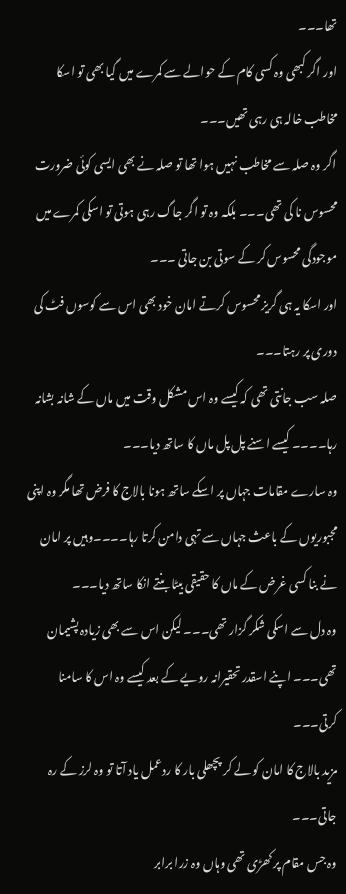تھا۔۔۔
اور اگر کبھی وہ کسی کام کے حوالے سے کمرے میں گیا بھی تو اسکا مخاطب خالہ ہی رہی تھیں۔۔۔
اگر وہ صلہ سے مخاطب نہیں ہوا تھا تو صلہ نے بھی ایسی کوئی ضرورت محسوس نا کی تھی۔۔۔ بلکہ وہ تو اگر جاگ رہی ہوتی تو اسکی کمرے میں موجودگی محسوس کر کے سوتی بن جاتی ۔۔۔
اور اسکا یہ ہی گریز محسوس کرتے امان خود بھی اس سے کوسوں فٹ کی دوری پر رہتا۔۔۔
صلہ سب جانتی تھی کہ کیسے وہ اس مشکل وقت میں ماں کے شانہ بشانہ رہا۔۔۔۔ کیسے اسنے پل پل ماں کا ساتھ دیا۔۔۔
وہ سارے مقامات جہاں پر اسکے ساتھ ہونا بالاج کا فرض تھا مگر وہ اپنی مجبوریوں کے باعث جہاں سے تہی دامن کرتا رہا۔۔۔۔وہیں پر امان نے بنا کسی غرض کے ماں کا حقیقی بیٹا بنتے انکا ساتھ دیا۔۔۔
وہ دل سے اسکی شکر گزار تھی۔۔۔ لیکن اس سے بھی زیادہ پشیمان تھی۔۔۔ اپنے اسقدر تحقیرانہ رویے کے بعد کیسے وہ اس کا سامنا کرتی۔۔۔
مزید بالاج کا امان کو لے کر پچھلی بار کا ردعمل یاد آتا تو وہ لرز کے رہ جاتی۔۔۔
وہ جس مقام پر کھڑی تھی وہاں وہ زرا برابر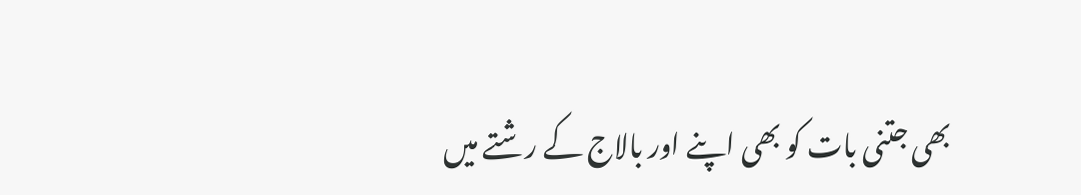بھی جتنی بات کو بھی اپنے اور بالاج کے رشتے میں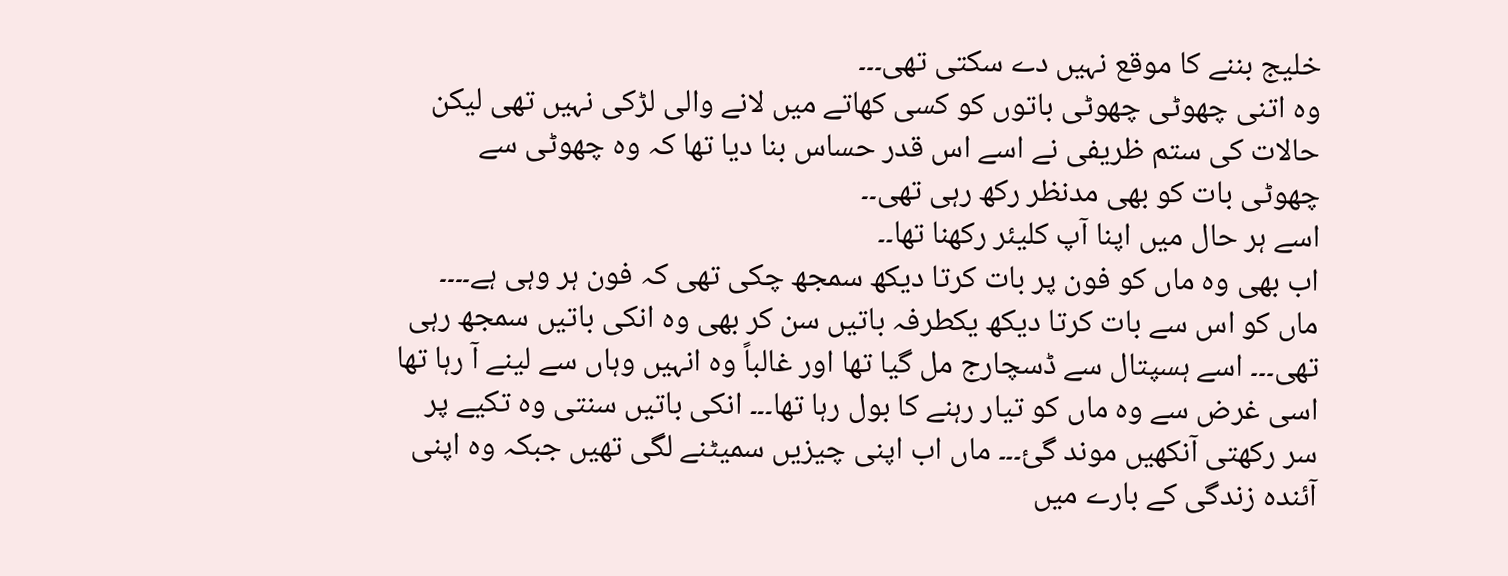خلیج بننے کا موقع نہیں دے سکتی تھی۔۔۔
وہ اتنی چھوٹی چھوٹی باتوں کو کسی کھاتے میں لانے والی لڑکی نہیں تھی لیکن حالات کی ستم ظریفی نے اسے اس قدر حساس بنا دیا تھا کہ وہ چھوٹی سے چھوٹی بات کو بھی مدنظر رکھ رہی تھی۔۔
اسے ہر حال میں اپنا آپ کلیئر رکھنا تھا۔۔
اب بھی وہ ماں کو فون پر بات کرتا دیکھ سمجھ چکی تھی کہ فون ہر وہی ہے۔۔۔۔
ماں کو اس سے بات کرتا دیکھ یکطرفہ باتیں سن کر بھی وہ انکی باتیں سمجھ رہی تھی۔۔۔ اسے ہسپتال سے ڈسچارج مل گیا تھا اور غالباً وہ انہیں وہاں سے لینے آ رہا تھا اسی غرض سے وہ ماں کو تیار رہنے کا بول رہا تھا۔۔۔ انکی باتیں سنتی وہ تکیے پر سر رکھتی آنکھیں موند گئ۔۔۔ ماں اب اپنی چیزیں سمیٹنے لگی تھیں جبکہ وہ اپنی آئندہ زندگی کے بارے میں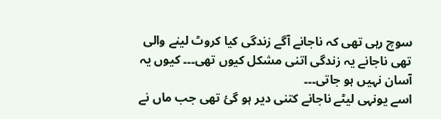سوچ رہی تھی کہ ناجانے آگے زندگی کیا کروٹ لینے والی تھی ناجانے یہ زندگی اتنی مشکل کیوں تھی۔۔۔ کیوں یہ آسان نہیں ہو جاتی۔۔۔
اسے یونہی لیٹے ناجانے کتنی دیر ہو گئ تھی جب ماں نے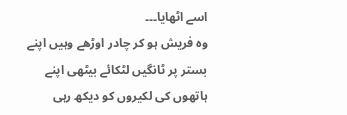اسے اٹھایا۔۔۔
وہ فریش ہو کر چادر اوڑھے وہیں اپنے بستر پر ٹانگیں لٹکائے بیٹھی اپنے ہاتھوں کی لکیروں کو دیکھ رہی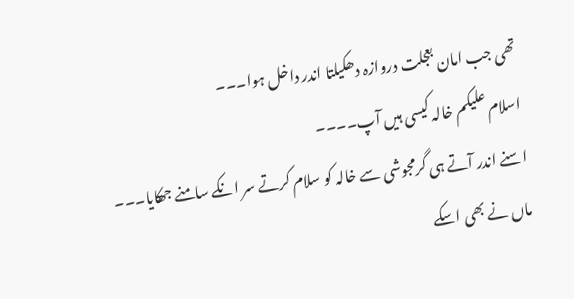تھی جب امان بعجلت دروازہ دھکیلتا اندر داخل ہوا۔۔۔
اسلام علیکم خالہ کیسی ہیں آپ۔۔۔۔
اسنے اندر آتے ہی گرمجوشی سے خالہ کو سلام کرتے سر انکے سامنے جھکایا۔۔۔ ماں نے بھی اسکے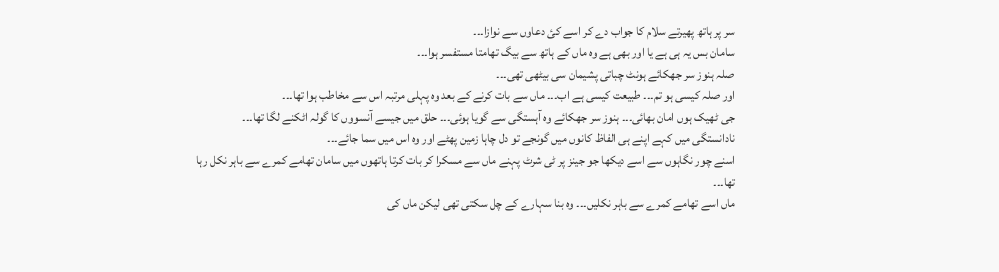سر پر ہاتھ پھیرتے سلام کا جواب دے کر اسے کئ دعاوں سے نوازا۔۔۔
سامان بس یہ ہی ہے یا اور بھی ہے وہ ماں کے ہاتھ سے بیگ تھامتا مستفسر ہوا۔۔۔
صلہ ہنوز سر جھکائے ہونٹ چباتی پشیمان سی بیٹھی تھی۔۔۔
اور صلہ کیسی ہو تم۔۔۔ طبیعت کیسی ہے اب۔۔۔ ماں سے بات کرنے کے بعد وہ پہلی مرتبہ اس سے مخاطب ہوا تھا۔۔۔
جی ٹھیک ہوں امان بھائی۔۔۔ ہنوز سر جھکائے وہ آہستگی سے گویا ہوئی۔۔۔ حلق میں جیسے آنسووں کا گولہ اٹکنے لگا تھا۔۔۔
نادانستگی میں کہے اپنے ہی الفاظ کانوں میں گونجے تو دل چاہا زمین پھٹے اور وہ اس میں سما جائے۔۔۔
اسنے چور نگاہوں سے اسے دیکھا جو جینز پر ٹی شرٹ پہنے ماں سے مسکرا کر بات کرتا ہاتھوں میں سامان تھامے کمرے سے باہر نکل رہا تھا۔۔۔
ماں اسے تھامے کمرے سے باہر نکلیں۔۔۔ وہ بنا سہارے کے چل سکتی تھی لیکن ماں کی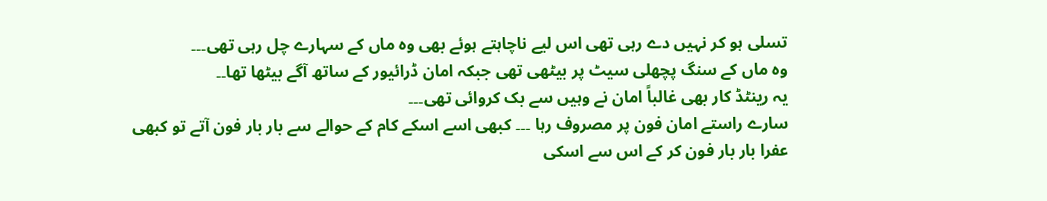تسلی ہو کر نہیں دے رہی تھی اس لیے ناچاہتے ہوئے بھی وہ ماں کے سہارے چل رہی تھی۔۔۔
وہ ماں کے سنگ پچھلی سیٹ پر بیٹھی تھی جبکہ امان ڈرائیور کے ساتھ آگے بیٹھا تھا۔۔
یہ رینٹڈ کار بھی غالباً امان نے وہیں سے بک کروائی تھی۔۔۔
سارے راستے امان فون پر مصروف رہا ۔۔۔ کبھی اسے اسکے کام کے حوالے سے بار بار فون آتے تو کبھی عفرا بار بار فون کر کے اس سے اسکی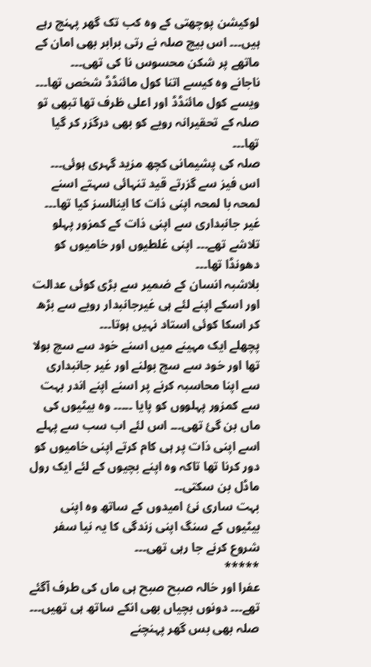لوکیشن پوچھتی کے وہ کب تک گھر پہنچ رہے ہیں۔۔۔ اس بیچ صلہ نے رتی برابر بھی امان کے ماتھے پر شکن محسوس نا کی تھی۔۔۔
ناجانے وہ کیسے اتنا کول مائنڈڈ شخص تھا۔۔۔ ویسے کول مائنڈڈ اور اعلی ظرف تھا تبھی تو صلہ کے تحقیرانہ رویے کو بھی درگزر کر گیا تھا۔۔۔
صلہ کی پشیمانی کچھ مزید گہری ہوئی۔۔۔
اس فیز سے گزرتے قید تنہائی سہتے اسنے لمحہ با لمحہ اپنی ذات کا اینالسز کیا تھا۔۔۔ غیر جانبداری سے اپنی ذات کے کمزور پہلو تلاشے تھے۔۔۔ اپنی غلطیوں اور خامیوں کو دھونڈا تھا۔۔۔
بلاشبہ انسان کے ضمیر سے بڑی کوئی عدالت اور اسکے اپنے لئے ہی غیرجانبدار رویے سے بڑھ کر اسکا کوئی استاد نہیں ہوتا۔۔۔
پچھلے ایک مہینے میں اسنے خود سے سچ بولا تھا اور خود سے سچ بولنے اور غیر جانبداری سے اپنا محاسبہ کرنے پر اسنے اپنے اندر بہت سے کمزور پہلووں کو پایا ۔۔۔۔۔ وہ بیٹیوں کی ماں بن گئ تھی۔۔۔ اس لئے اب سب سے پہلے اسے اپنی ذات پر ہی کام کرتے اپنی خامیوں کو دور کرنا تھا تاکہ وہ اپنے بچیوں کے لئے ایک رول ماڈل بن سکتی۔۔
بہت ساری نئ امیدوں کے ساتھ وہ اپنی بیٹیوں کے سنگ اپنی زندگی کا یہ نیا سفر شروع کرنے جا رہی تھی۔۔۔
*****
عفرا اور خالہ صبح صبح ہی ماں کی طرف آگئے تھے۔۔۔ دونوں بچیاں بھی انکے ساتھ ہی تھیں۔۔۔
صلہ بھی بس گھر پہنچنے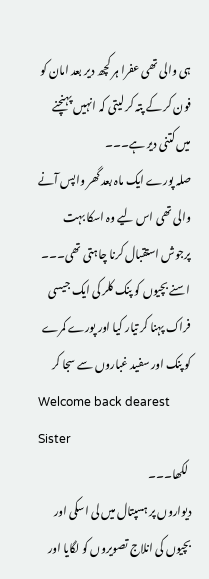ہی والی تھی عفرا ہر کچھ دیر بعد امان کو فون کر کے پتہ کر لیتی کہ انہیں پہنچنے میں کتنی دیر ہے۔۔۔
صلہ پورے ایک ماہ بعد گھر واپس آنے والی تھی اس لیے وہ اسکا بہت پرجوش استقبال کرنا چاہتی تھی۔۔۔
اسنے بچیوں کو پنک کلر کی ایک جیسی فراک پہنا کر تیار کیا اور پورے کمرے کو پنک اور سفید غباروں سے سجا کر
Welcome back dearest Sister
 لکھا۔۔۔
دیواروں پر ہسپتال میں لی اسکی اور بچیوں کی انلاج تصویروں کو لگایا اور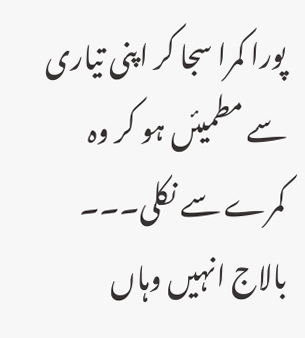پورا کمرا سجا کر اپنی تیاری سے مطمیئں ہو کر وہ کمرے سے نکلی۔۔۔
بالاج انہیں وہاں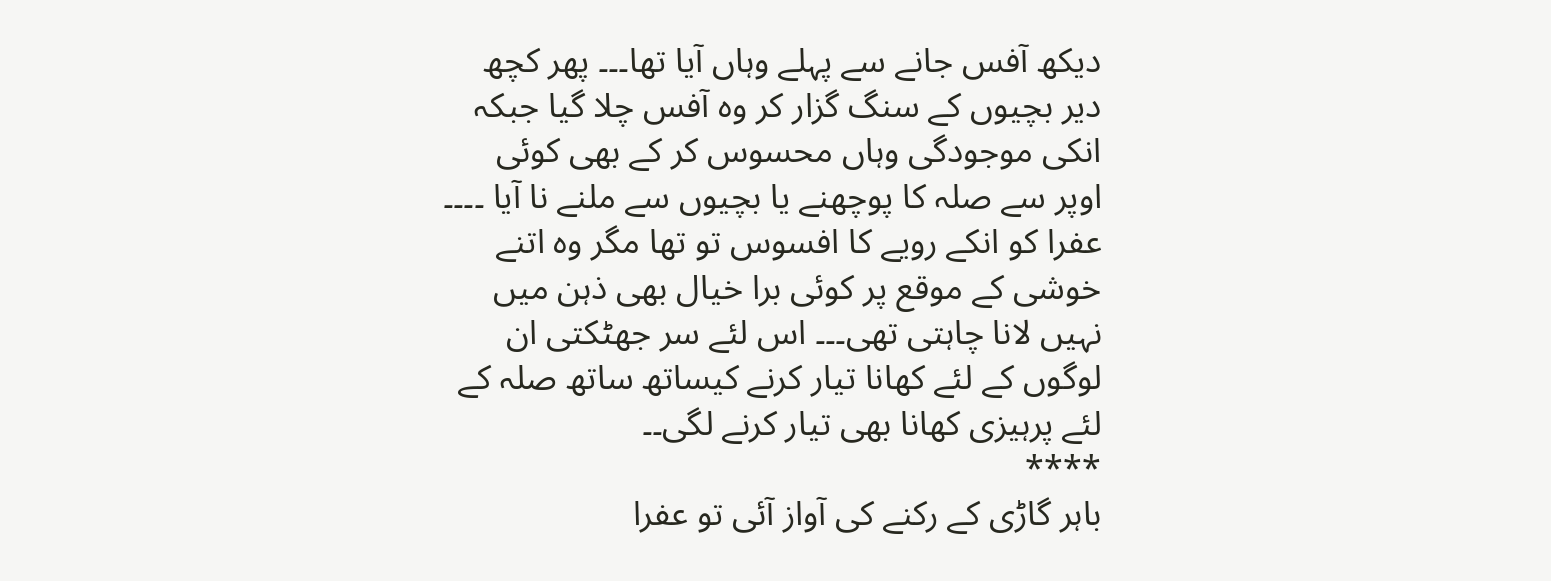دیکھ آفس جانے سے پہلے وہاں آیا تھا۔۔۔ پھر کچھ دیر بچیوں کے سنگ گزار کر وہ آفس چلا گیا جبکہ انکی موجودگی وہاں محسوس کر کے بھی کوئی اوپر سے صلہ کا پوچھنے یا بچیوں سے ملنے نا آیا ۔۔۔۔
عفرا کو انکے رویے کا افسوس تو تھا مگر وہ اتنے خوشی کے موقع پر کوئی برا خیال بھی ذہن میں نہیں لانا چاہتی تھی۔۔۔ اس لئے سر جھٹکتی ان لوگوں کے لئے کھانا تیار کرنے کیساتھ ساتھ صلہ کے لئے پرہیزی کھانا بھی تیار کرنے لگی۔۔
****
باہر گاڑی کے رکنے کی آواز آئی تو عفرا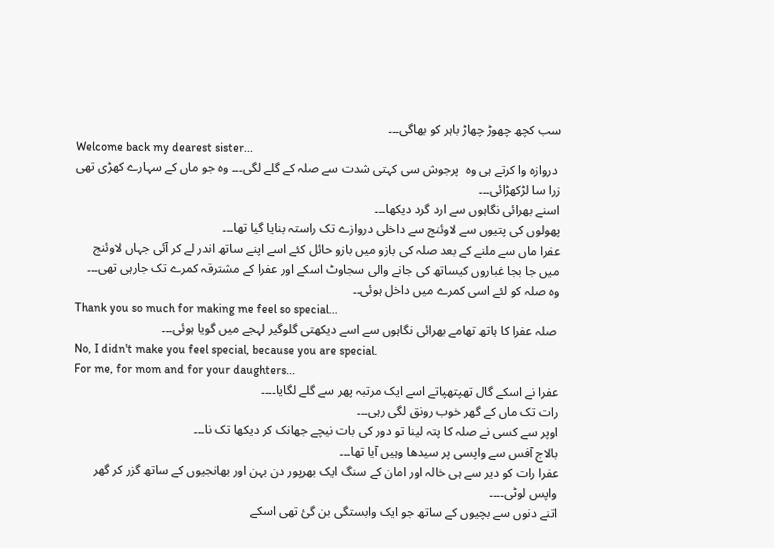سب کچھ چھوڑ چھاڑ باہر کو بھاگی۔۔۔
Welcome back my dearest sister...
 دروازہ وا کرتے ہی وہ  پرجوش سی کہتی شدت سے صلہ کے گلے لگی۔۔۔ وہ جو ماں کے سہارے کھڑی تھی زرا سا لڑکھڑائی۔۔۔
اسنے بھرائی نگاہوں سے ارد گرد دیکھا۔۔۔
پھولوں کی پتیوں سے لاوئنج سے داخلی دروازے تک راستہ بنایا گیا تھا۔۔۔
عفرا ماں سے ملنے کے بعد صلہ کی بازو میں بازو حائل کئے اسے اپنے ساتھ اندر لے کر آئی جہاں لاوئنج میں جا بجا غباروں کیساتھ کی جانے والی سجاوٹ اسکے اور عفرا کے مشترقہ کمرے تک جارہی تھی۔۔۔
وہ صلہ کو لئے اسی کمرے میں داخل ہوئی۔۔
Thank you so much for making me feel so special...
 صلہ عفرا کا ہاتھ تھامے بھرائی نگاہوں سے اسے دیکھتی گلوگیر لہجے میں گویا ہوئی۔۔۔
No, I didn't make you feel special, because you are special.
For me, for mom and for your daughters...
عفرا نے اسکے گال تھپتھپاتے اسے ایک مرتبہ پھر سے گلے لگایا۔۔۔۔
رات تک ماں کے گھر خوب رونق لگی رہی۔۔۔
اوپر سے کسی نے صلہ کا پتہ لینا تو دور کی بات نیچے جھانک کر دیکھا تک نا۔۔۔
بالاج آفس سے واپسی پر سیدھا وہیں آیا تھا۔۔۔
عفرا رات کو دیر سے ہی خالہ اور امان کے سنگ ایک بھرپور دن بہن اور بھانجیوں کے ساتھ گزر کر گھر واپس لوٹی۔۔۔۔
اتنے دنوں سے بچیوں کے ساتھ جو ایک وابستگی بن گئ تھی اسکے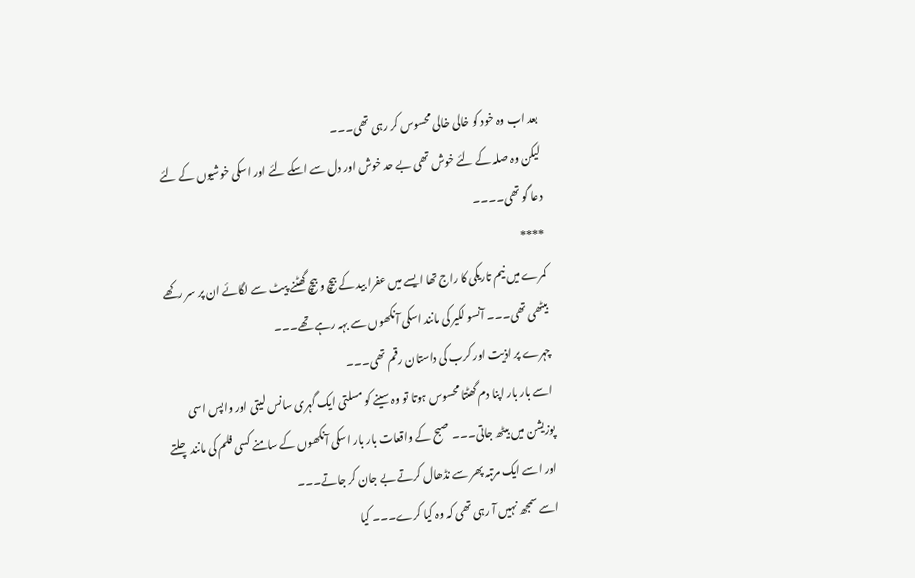بعد اب وہ خود کو خالی خالی محسوس کر رہی تھی۔۔۔
لیکن وہ صلہ کے لئے خوش تھی بے حد خوش اور دل سے اسکے لئے اور اسکی خوشیوں کے لئے دعا گو تھی۔۔۔۔
****
کمرے میں نیم تاریکی کا راج تھا ایسے میں عفرا بید کے بیچ و بیچ گھٹنے پیٹ سے لگائے ان پر سر رکھے بیٹھی تھی۔۔۔ آنسو لکیر کی مانند اسکی آنکھوں سے بہہ رہے تھے۔۔۔
چہرے پر اذیت اور کرب کی داستان رقم تھی۔۔۔
اسے بار بار اپنا دم گھٹتا محسوس ہوتا تو وہ سینے کو مسلتی ایک گہری سانس لیتی اور واپس اسی پوزیشن میں بیٹھ جاتی۔۔۔ صبح کے واقعات بار بار اسکی آنکھوں کے سامنے کسی فلم کی مانند چلتے اور اسے ایک مرتبہ پھر سے نڈھال کرتے بے جان کر جاتے۔۔۔
اسے سمجھ نہیں آ رہی تھی کہ وہ کیا کرے۔۔۔ کیا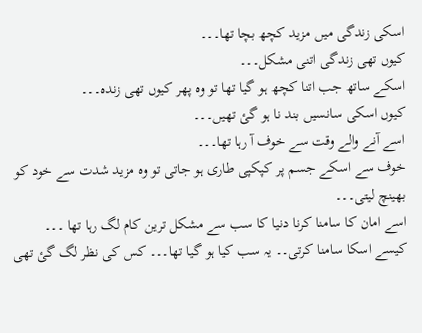اسکی زندگی میں مزید کچھ بچا تھا۔۔۔
کیوں تھی زندگی اتنی مشکل۔۔۔
اسکے ساتھ جب اتنا کچھ ہو گیا تھا تو وہ پھر کیوں تھی زندہ۔۔۔
کیوں اسکی سانسیں بند نا ہو گئ تھیں۔۔۔
اسے آنے والے وقت سے خوف آ رہا تھا۔۔۔
خوف سے اسکے جسم پر کپکپی طاری ہو جاتی تو وہ مزید شدت سے خود کو بھینچ لیتی۔۔۔
اسے امان کا سامنا کرنا دنیا کا سب سے مشکل ترین کام لگ رہا تھا ۔۔۔
کیسے اسکا سامنا کرتی۔۔ یہ سب کیا ہو گیا تھا۔۔۔ کس کی نظر لگ گئ تھی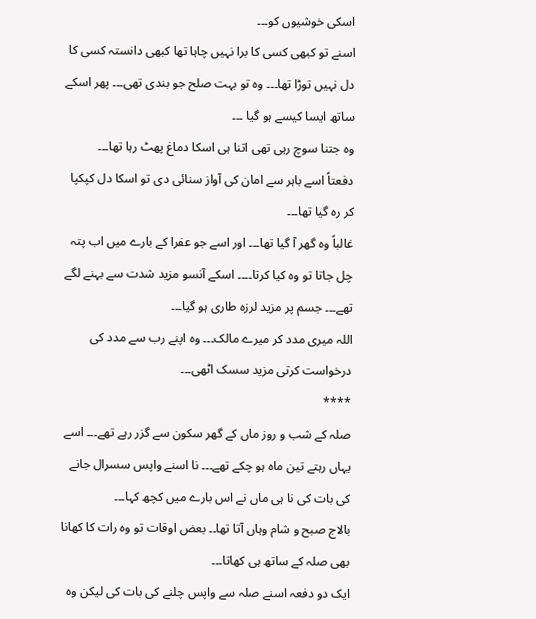اسکی خوشیوں کو۔۔۔
اسنے تو کبھی کسی کا برا نہیں چاہا تھا کبھی دانستہ کسی کا دل نہیں توڑا تھا۔۔۔ وہ تو بہت صلح جو بندی تھی۔۔۔ پھر اسکے ساتھ ایسا کیسے ہو گیا ۔۔۔
وہ جتنا سوچ رہی تھی اتنا ہی اسکا دماغ پھٹ رہا تھا۔۔۔
دفعتاً اسے باہر سے امان کی آواز سنائی دی تو اسکا دل کپکپا کر رہ گیا تھا۔۔۔
غالباً وہ گھر آ گیا تھا۔۔۔ اور اسے جو عفرا کے بارے میں اب پتہ چل جاتا تو وہ کیا کرتا۔۔۔۔ اسکے آنسو مزید شدت سے بہنے لگے تھے۔۔۔ جسم پر مزید لرزہ طاری ہو گیا۔۔۔
اللہ میری مدد کر میرے مالک۔۔۔ وہ اپنے رب سے مدد کی درخواست کرتی مزید سسک اٹھی۔۔۔
****
صلہ کے شب و روز ماں کے گھر سکون سے گزر رہے تھے۔۔۔ اسے یہاں رہتے تین ماہ ہو چکے تھے۔۔۔ نا اسنے واپس سسرال جانے کی بات کی نا ہی ماں نے اس بارے میں کچھ کہا۔۔۔
بالاج صبح و شام وہاں آتا تھا۔۔ بعض اوقات تو وہ رات کا کھانا بھی صلہ کے ساتھ ہی کھاتا۔۔۔
ایک دو دفعہ اسنے صلہ سے واپس چلنے کی بات کی لیکن وہ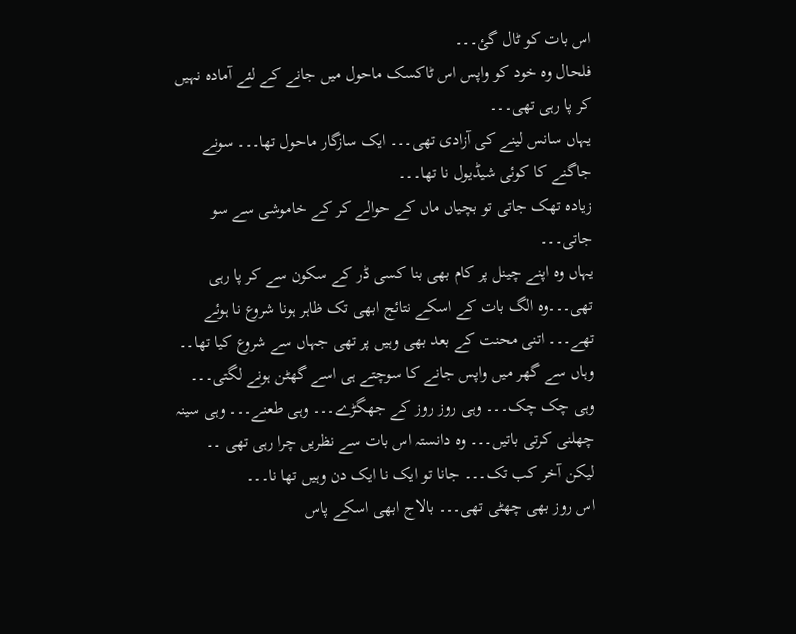اس بات کو ٹال گئ۔۔۔
فلحال وہ خود کو واپس اس ٹاکسک ماحول میں جانے کے لئے آمادہ نہیں کر پا رہی تھی۔۔۔
یہاں سانس لینے کی آزادی تھی۔۔۔ ایک سازگار ماحول تھا۔۔۔ سونے جاگنے کا کوئی شیڈیول نا تھا۔۔۔
زیادہ تھک جاتی تو بچیاں ماں کے حوالے کر کے خاموشی سے سو جاتی۔۔۔
یہاں وہ اپنے چینل پر کام بھی بنا کسی ڈر کے سکون سے کر پا رہی تھی۔۔۔وہ الگ بات کے اسکے نتائج ابھی تک ظاہر ہونا شروع نا ہوئے تھے۔۔۔ اتنی محنت کے بعد بھی وہیں پر تھی جہاں سے شروع کیا تھا۔۔
وہاں سے گھر میں واپس جانے کا سوچتے ہی اسے گھٹن ہونے لگتی۔۔۔
وہی چک چک۔۔۔ وہی روز روز کے جھگڑے۔۔۔ وہی طعنے۔۔۔ وہی سینہ چھلنی کرتی باتیں۔۔۔ وہ دانستہ اس بات سے نظریں چرا رہی تھی ۔۔
لیکن آخر کب تک۔۔۔ جانا تو ایک نا ایک دن وہیں تھا نا۔۔۔
اس روز بھی چھٹی تھی۔۔۔ بالاج ابھی اسکے پاس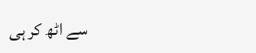سے اٹھ کر ہی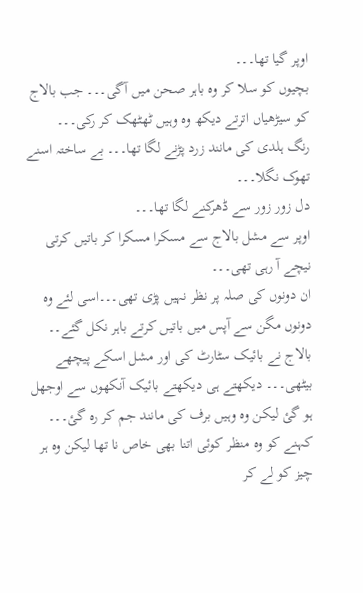اوپر گیا تھا۔۔۔
بچیوں کو سلا کر وہ باہر صحن میں آگی۔۔۔ جب بالاج کو سیڑھیاں اترتے دیکھ وہ وہیں ٹھٹھک کر رکی۔۔۔
رنگ ہلدی کی مانند زرد پڑنے لگا تھا۔۔۔ بے ساختہ اسنے تھوک نگلا۔۔۔
دل زور زور سے ڈھرکنے لگا تھا۔۔۔
اوپر سے مشل بالاج سے مسکرا مسکرا کر باتیں کرتی نیچے آ رہی تھی۔۔۔
ان دونوں کی صلہ پر نظر نہیں پڑی تھی۔۔۔اسی لئے وہ دونوں مگن سے آپس میں باتیں کرتے باہر نکل گئے۔۔
بالاج نے بائیک سٹارٹ کی اور مشل اسکے پیچھے بیٹھی۔۔۔ دیکھتے ہی دیکھتے بائیک آنکھوں سے اوجھل ہو گئ لیکن وہ وہیں برف کی مانند جم کر رہ گئ۔۔۔
کہنے کو وہ منظر کوئی اتنا بھی خاص نا تھا لیکن وہ ہر چیز کو لے کر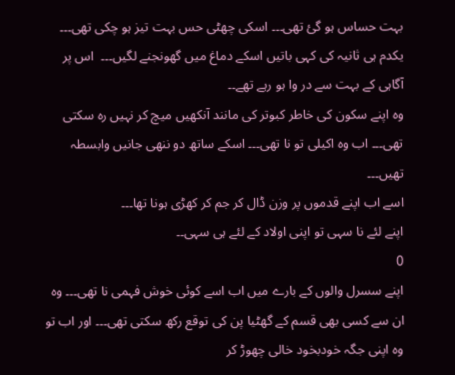بہت حساس ہو گئ تھی۔۔۔ اسکی چھٹی حس بہت تیز ہو چکی تھی۔۔۔
یکدم ہی ثانیہ کی کہی باتیں اسکے دماغ میں گھونجنے لگیں۔۔۔  اس پر آگاہی کے بہت سے در وا ہو رہے تھے۔۔
وہ اپنے سکون کی خاطر کبوتر کی مانند آنکھیں میچ کر نہیں رہ سکتی تھی۔۔۔ اب وہ اکیلی تو نا تھی۔۔۔ اسکے ساتھ دو ننھی جانیں وابسطہ تھیں۔۔۔
اسے اب اپنے قدموں پر وزن ڈال کر جم کر کھڑی ہونا تھا۔۔۔
اپنے لئے نا سہی تو اپنی اولاد کے لئے ہی سہی۔۔
0
اپنے سسرل والوں کے بارے میں اب اسے کوئی خوش فہمی نا تھی۔۔۔ وہ ان سے کسی بھی قسم کے گھٹیا پن کی توقع رکھ سکتی تھی۔۔۔ اور اب تو وہ اپنی جگہ خودبخود خالی چھوڑ کر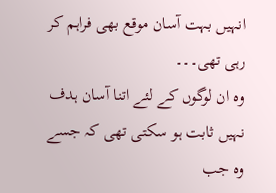انہیں بہت آسان موقع بھی فراہم کر رہی تھی۔۔۔
وہ ان لوگوں کے لئے اتنا آسان ہدف نہیں ثابت ہو سکتی تھی کہ جسے وہ جب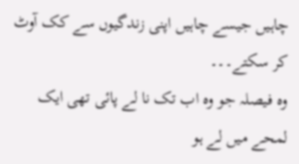چاہیں جیسے چاہیں اپنی زندگیوں سے کک آوٹ کر سکتے۔۔۔
وہ فیصلہ جو وہ اب تک نا لے پائی تھی ایک لمحے میں لے ہو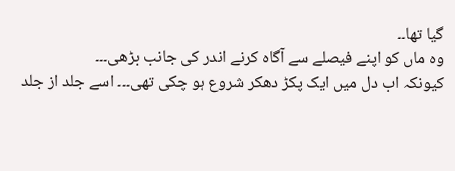گیا تھا۔۔
وہ ماں کو اپنے فیصلے سے آگاہ کرنے اندر کی جانب بڑھی۔۔۔
کیونکہ اب دل میں ایک پکڑ دھکر شروع ہو چکی تھی۔۔۔ اسے جلد از جلد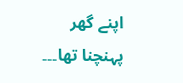اپنے گھر پہنچنا تھا۔۔۔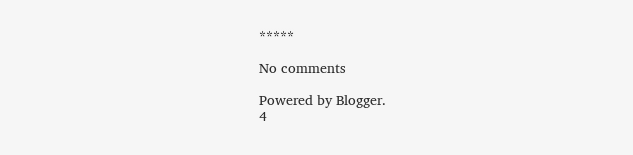*****

No comments

Powered by Blogger.
4